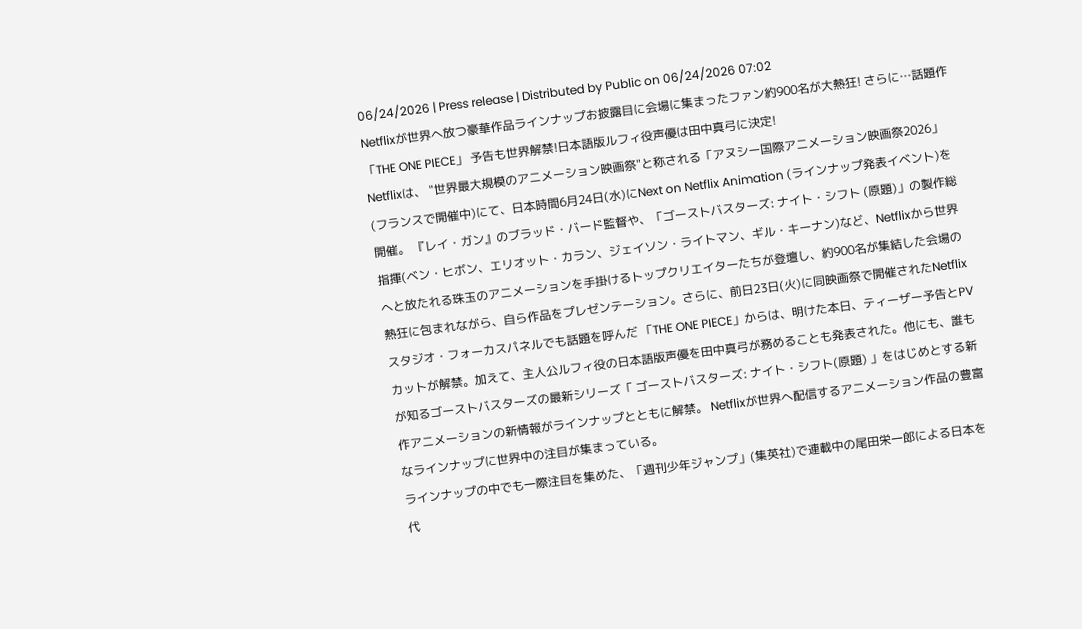06/24/2026 | Press release | Distributed by Public on 06/24/2026 07:02
Netflixが世界へ放つ豪華作品ラインナップお披露目に会場に集まったファン約900名が大熱狂! さらに…話題作「THE ONE PIECE」 予告も世界解禁!日本語版ルフィ役声優は田中真弓に決定!
Netflixは、 "世界最大規模のアニメーション映画祭"と称される「アヌシー国際アニメーション映画祭2026」(フランスで開催中)にて、日本時間6月24日(水)にNext on Netflix Animation (ラインナップ発表イベント)を開催。 『レイ・ガン』のブラッド・バード監督や、「ゴーストバスターズ: ナイト・シフト (原題)」の製作総指揮(ベン・ヒボン、エリオット・カラン、ジェイソン・ライトマン、ギル・キーナン)など、Netflixから世界へと放たれる珠玉のアニメーションを手掛けるトップクリエイターたちが登壇し、約900名が集結した会場の熱狂に包まれながら、自ら作品をプレゼンテーション。さらに、前日23日(火)に同映画祭で開催されたNetflixスタジオ・フォーカスパネルでも話題を呼んだ 「THE ONE PIECE」からは、明けた本日、ティーザー予告とPVカットが解禁。加えて、主人公ルフィ役の日本語版声優を田中真弓が務めることも発表された。他にも、誰もが知るゴーストバスターズの最新シリーズ「 ゴーストバスターズ: ナイト・シフト(原題) 」をはじめとする新作アニメーションの新情報がラインナップとともに解禁。 Netflixが世界へ配信するアニメーション作品の豊富なラインナップに世界中の注目が集まっている。
ラインナップの中でも一際注目を集めた、「週刊少年ジャンプ」(集英社)で連載中の尾田栄一郎による日本を代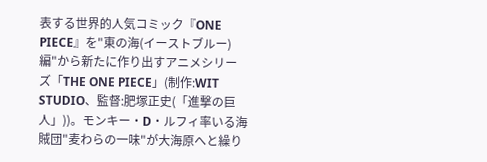表する世界的人気コミック『ONE PIECE』を"東の海(イーストブルー)編"から新たに作り出すアニメシリーズ「THE ONE PIECE」(制作:WIT STUDIO、監督:肥塚正史(「進撃の巨人」))。モンキー・D・ルフィ率いる海賊団"麦わらの一味"が大海原へと繰り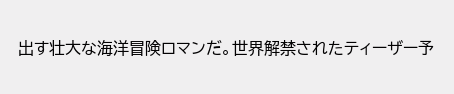出す壮大な海洋冒険ロマンだ。世界解禁されたティーザー予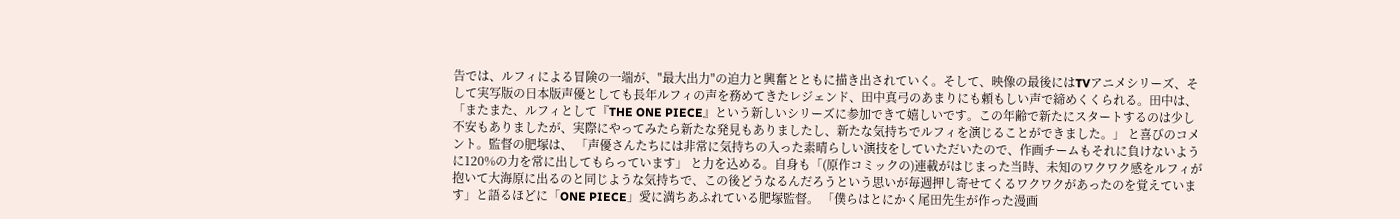告では、ルフィによる冒険の一端が、"最大出力"の迫力と興奮とともに描き出されていく。そして、映像の最後にはTVアニメシリーズ、そして実写版の日本版声優としても長年ルフィの声を務めてきたレジェンド、田中真弓のあまりにも頼もしい声で締めくくられる。田中は、 「またまた、ルフィとして『THE ONE PIECE』という新しいシリーズに参加できて嬉しいです。この年齢で新たにスタートするのは少し不安もありましたが、実際にやってみたら新たな発見もありましたし、新たな気持ちでルフィを演じることができました。」 と喜びのコメント。監督の肥塚は、 「声優さんたちには非常に気持ちの入った素晴らしい演技をしていただいたので、作画チームもそれに負けないように120%の力を常に出してもらっています」 と力を込める。自身も「(原作コミックの)連載がはじまった当時、未知のワクワク感をルフィが抱いて大海原に出るのと同じような気持ちで、この後どうなるんだろうという思いが毎週押し寄せてくるワクワクがあったのを覚えています」と語るほどに「ONE PIECE」愛に満ちあふれている肥塚監督。 「僕らはとにかく尾田先生が作った漫画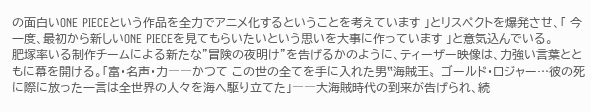の面白いONE PIECEという作品を全力でアニメ化するということを考えています 」とリスペクトを爆発させ、「 今一度、最初から新しいONE PIECEを見てもらいたいという思いを大事に作っています 」と意気込んでいる。
肥塚率いる制作チームによる新たな"冒険の夜明け"を告げるかのように、ティーザー映像は、力強い言葉とともに幕を開ける。「富・名声・力――かつて この世の全てを手に入れた男‟海賊王〟ゴールド・ロジャー…彼の死に際に放った一言は全世界の人々を海へ駆り立てた」――大海賊時代の到来が告げられ、続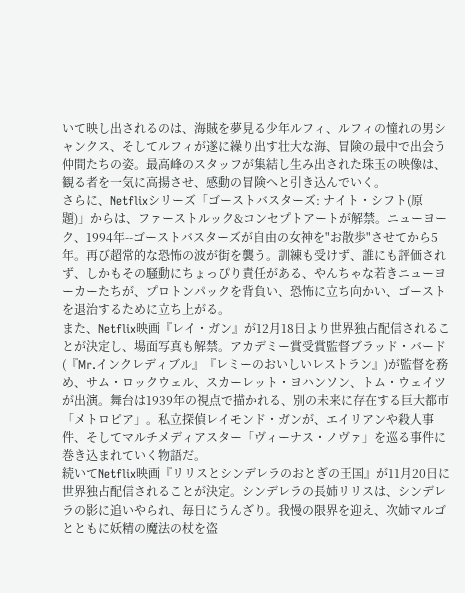いて映し出されるのは、海賊を夢見る少年ルフィ、ルフィの憧れの男シャンクス、そしてルフィが遂に繰り出す壮大な海、冒険の最中で出会う仲間たちの姿。最高峰のスタッフが集結し生み出された珠玉の映像は、観る者を一気に高揚させ、感動の冒険へと引き込んでいく。
さらに、Netflixシリーズ「ゴーストバスターズ: ナイト・シフト(原題)」からは、ファーストルック&コンセプトアートが解禁。ニューヨーク、1994年--ゴーストバスターズが自由の女神を"お散歩"させてから5年。再び超常的な恐怖の波が街を襲う。訓練も受けず、誰にも評価されず、しかもその騒動にちょっぴり責任がある、やんちゃな若きニューヨーカーたちが、プロトンパックを背負い、恐怖に立ち向かい、ゴーストを退治するために立ち上がる。
また、Netflix映画『レイ・ガン』が12月18日より世界独占配信されることが決定し、場面写真も解禁。アカデミー賞受賞監督ブラッド・バード(『Mr.インクレディブル』『レミーのおいしいレストラン』)が監督を務め、サム・ロックウェル、スカーレット・ヨハンソン、トム・ウェイツが出演。舞台は1939年の視点で描かれる、別の未来に存在する巨大都市「メトロピア」。私立探偵レイモンド・ガンが、エイリアンや殺人事件、そしてマルチメディアスター「ヴィーナス・ノヴァ」を巡る事件に巻き込まれていく物語だ。
続いてNetflix映画『リリスとシンデレラのおとぎの王国』が11月20日に世界独占配信されることが決定。シンデレラの長姉リリスは、シンデレラの影に追いやられ、毎日にうんざり。我慢の限界を迎え、次姉マルゴとともに妖精の魔法の杖を盗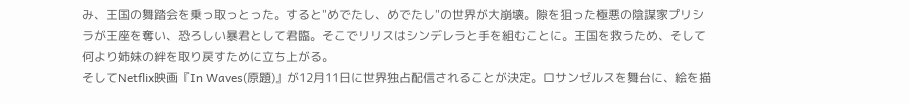み、王国の舞踏会を乗っ取っとった。すると"めでたし、めでたし"の世界が大崩壊。隙を狙った極悪の陰謀家プリシラが王座を奪い、恐ろしい暴君として君臨。そこでリリスはシンデレラと手を組むことに。王国を救うため、そして何より姉妹の絆を取り戻すために立ち上がる。
そしてNetflix映画『In Waves(原題)』が12月11日に世界独占配信されることが決定。ロサンゼルスを舞台に、絵を描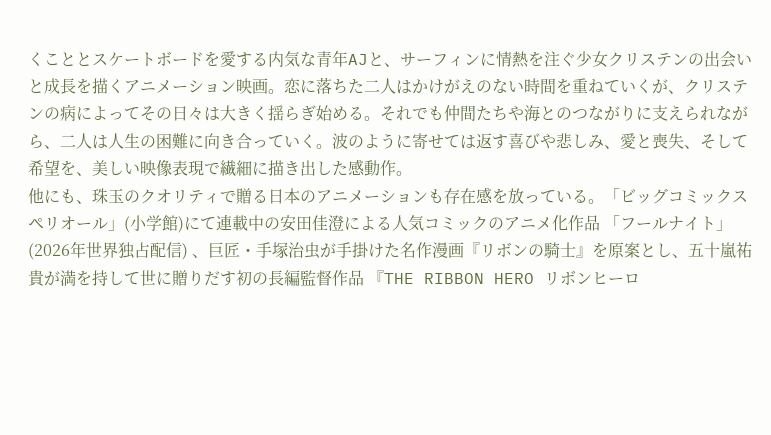くこととスケートボードを愛する内気な青年AJと、サーフィンに情熱を注ぐ少女クリステンの出会いと成長を描くアニメーション映画。恋に落ちた二人はかけがえのない時間を重ねていくが、クリステンの病によってその日々は大きく揺らぎ始める。それでも仲間たちや海とのつながりに支えられながら、二人は人生の困難に向き合っていく。波のように寄せては返す喜びや悲しみ、愛と喪失、そして希望を、美しい映像表現で繊細に描き出した感動作。
他にも、珠玉のクオリティで贈る日本のアニメーションも存在感を放っている。「ビッグコミックスペリオール」(小学館)にて連載中の安田佳澄による人気コミックのアニメ化作品 「フールナイト」(2026年世界独占配信) 、巨匠・手塚治虫が手掛けた名作漫画『リボンの騎士』を原案とし、五十嵐祐貴が満を持して世に贈りだす初の長編監督作品 『THE RIBBON HERO リボンヒーロ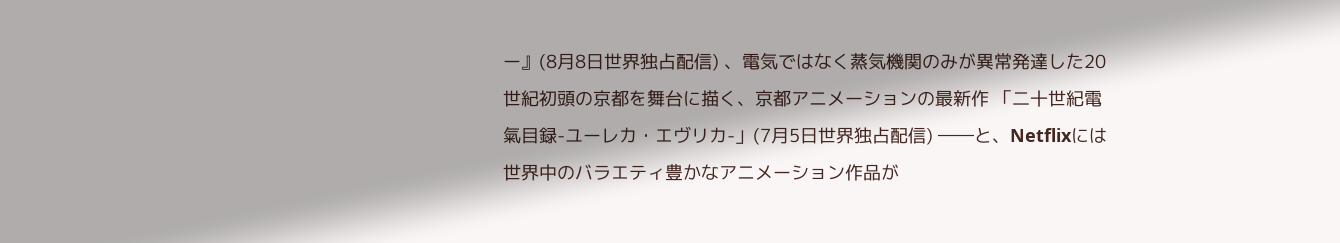ー』(8月8日世界独占配信) 、電気ではなく蒸気機関のみが異常発達した20世紀初頭の京都を舞台に描く、京都アニメーションの最新作 「二十世紀電氣目録-ユーレカ・エヴリカ-」(7月5日世界独占配信) ――と、Netflixには世界中のバラエティ豊かなアニメーション作品が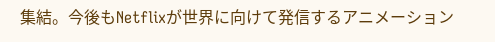集結。今後もNetflixが世界に向けて発信するアニメーション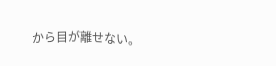から目が離せない。